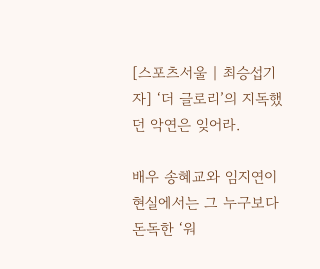[스포츠서울 | 최승섭기자] ‘더 글로리’의 지독했던 악연은 잊어라.

배우 송혜교와 임지연이 현실에서는 그 누구보다 돈독한 ‘워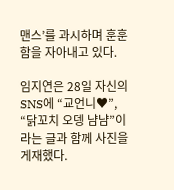맨스’를 과시하며 훈훈함을 자아내고 있다.

임지연은 28일 자신의 SNS에 “교언니♥”, “닭꼬치 오뎅 냠냠”이라는 글과 함께 사진을 게재했다.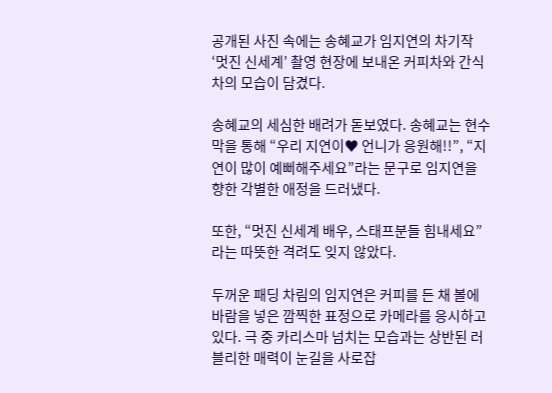공개된 사진 속에는 송혜교가 임지연의 차기작 ‘멋진 신세계’ 촬영 현장에 보내온 커피차와 간식차의 모습이 담겼다.

송혜교의 세심한 배려가 돋보였다. 송혜교는 현수막을 통해 “우리 지연이♥ 언니가 응원해!!”, “지연이 많이 예뻐해주세요”라는 문구로 임지연을 향한 각별한 애정을 드러냈다.

또한, “멋진 신세계 배우, 스태프분들 힘내세요”라는 따뜻한 격려도 잊지 않았다.

두꺼운 패딩 차림의 임지연은 커피를 든 채 볼에 바람을 넣은 깜찍한 표정으로 카메라를 응시하고 있다. 극 중 카리스마 넘치는 모습과는 상반된 러블리한 매력이 눈길을 사로잡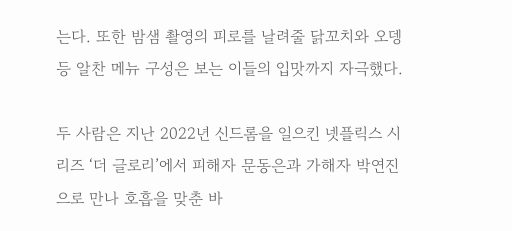는다. 또한 밤샘 촬영의 피로를 날려줄 닭꼬치와 오뎅 등 알찬 메뉴 구성은 보는 이들의 입맛까지 자극했다.

두 사람은 지난 2022년 신드롬을 일으킨 넷플릭스 시리즈 ‘더 글로리’에서 피해자 문동은과 가해자 박연진으로 만나 호흡을 맞춘 바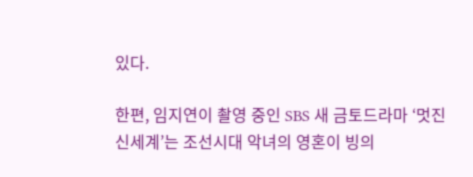있다.

한편, 임지연이 촬영 중인 SBS 새 금토드라마 ‘멋진 신세계’는 조선시대 악녀의 영혼이 빙의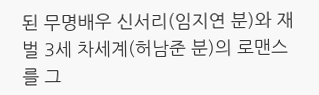된 무명배우 신서리(임지연 분)와 재벌 3세 차세계(허남준 분)의 로맨스를 그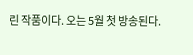린 작품이다. 오는 5월 첫 방송된다.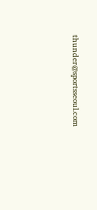thunder@sportsseoul.com